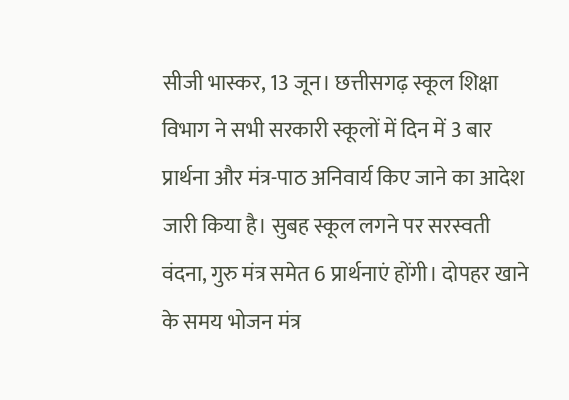सीजी भास्कर, 13 जून। छत्तीसगढ़ स्कूल शिक्षा विभाग ने सभी सरकारी स्कूलों में दिन में 3 बार प्रार्थना और मंत्र-पाठ अनिवार्य किए जाने का आदेश जारी किया है। सुबह स्कूल लगने पर सरस्वती वंदना, गुरु मंत्र समेत 6 प्रार्थनाएं होंगी। दोपहर खाने के समय भोजन मंत्र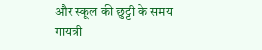और स्कूल की छुट्टी के समय गायत्री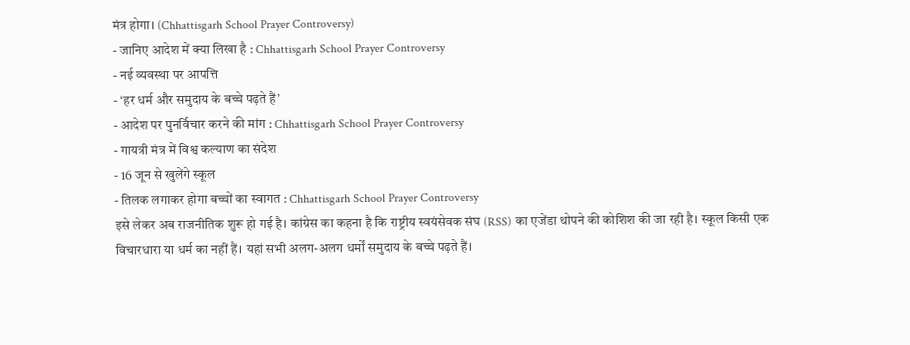मंत्र होगा। (Chhattisgarh School Prayer Controversy)
- जानिए आदेश में क्या लिखा है : Chhattisgarh School Prayer Controversy
- नई व्यवस्था पर आपत्ति
- ‘हर धर्म और समुदाय के बच्चे पढ़ते हैं’
- आदेश पर पुनर्विचार करने की मांग : Chhattisgarh School Prayer Controversy
- गायत्री मंत्र में विश्व कल्याण का संदेश
- 16 जून से खुलेंगे स्कूल
- तिलक लगाकर होगा बच्चों का स्वागत : Chhattisgarh School Prayer Controversy
इसे लेकर अब राजनीतिक शुरू हो गई है। कांग्रेस का कहना है कि राष्ट्रीय स्वयंसेवक संघ (RSS) का एजेंडा थोपने की कोशिश की जा रही है। स्कूल किसी एक विचारधारा या धर्म का नहीं हैं। यहां सभी अलग-अलग धर्मों समुदाय के बच्चे पढ़ते हैं।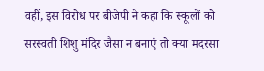वहीं, इस विरोध पर बीजेपी ने कहा कि स्कूलों को सरस्वती शिशु मंदिर जैसा न बनाएं तो क्या मदरसा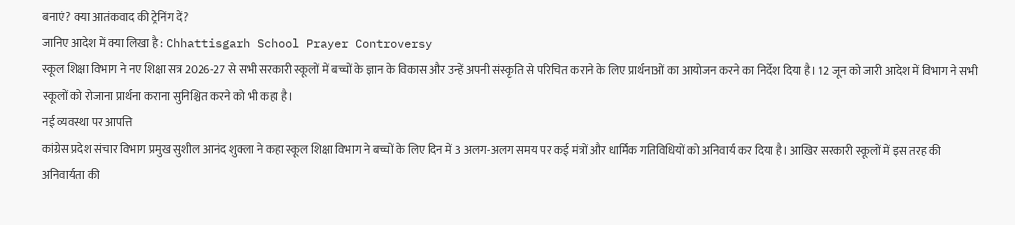बनाएं? क्या आतंकवाद की ट्रेनिंग दें?
जानिए आदेश में क्या लिखा है : Chhattisgarh School Prayer Controversy
स्कूल शिक्षा विभाग ने नए शिक्षा सत्र 2026-27 से सभी सरकारी स्कूलों में बच्चों के ज्ञान के विकास और उन्हें अपनी संस्कृति से परिचित कराने के लिए प्रार्थनाओं का आयोजन करने का निर्देश दिया है। 12 जून को जारी आदेश में विभाग ने सभी स्कूलों को रोजाना प्रार्थना कराना सुनिश्चित करने को भी कहा है।
नई व्यवस्था पर आपत्ति
कांग्रेस प्रदेश संचार विभाग प्रमुख सुशील आनंद शुक्ला ने कहा स्कूल शिक्षा विभाग ने बच्चों के लिए दिन में 3 अलग-अलग समय पर कई मंत्रों और धार्मिक गतिविधियों को अनिवार्य कर दिया है। आखिर सरकारी स्कूलों में इस तरह की अनिवार्यता की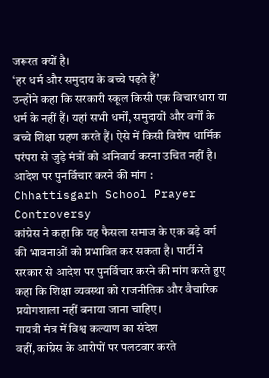जरूरत क्यों है।
‘हर धर्म और समुदाय के बच्चे पढ़ते हैं’
उन्होंने कहा कि सरकारी स्कूल किसी एक विचारधारा या धर्म के नहीं हैं। यहां सभी धर्मों, समुदायों और वर्गों के बच्चे शिक्षा ग्रहण करते हैं। ऐसे में किसी विशेष धार्मिक परंपरा से जुड़े मंत्रों को अनिवार्य करना उचित नहीं है।
आदेश पर पुनर्विचार करने की मांग : Chhattisgarh School Prayer Controversy
कांग्रेस ने कहा कि यह फैसला समाज के एक बड़े वर्ग की भावनाओं को प्रभावित कर सकता है। पार्टी ने सरकार से आदेश पर पुनर्विचार करने की मांग करते हुए कहा कि शिक्षा व्यवस्था को राजनीतिक और वैचारिक प्रयोगशाला नहीं बनाया जाना चाहिए।
गायत्री मंत्र में विश्व कल्याण का संदेश
वहीं, कांग्रेस के आरोपों पर पलटवार करते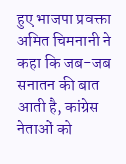हुए भाजपा प्रवक्ता अमित चिमनानी ने कहा कि जब-जब सनातन की बात आती है, कांग्रेस नेताओं को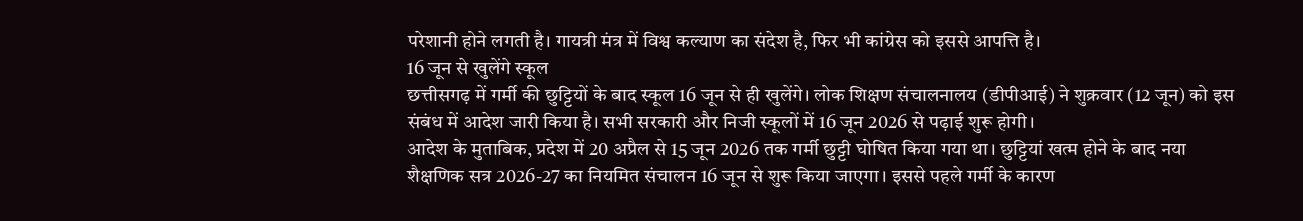परेशानी होने लगती है। गायत्री मंत्र में विश्व कल्याण का संदेश है, फिर भी कांग्रेस को इससे आपत्ति है।
16 जून से खुलेंगे स्कूल
छत्तीसगढ़ में गर्मी की छुट्टियों के बाद स्कूल 16 जून से ही खुलेंगे। लोक शिक्षण संचालनालय (डीपीआई) ने शुक्रवार (12 जून) को इस संबंध में आदेश जारी किया है। सभी सरकारी और निजी स्कूलों में 16 जून 2026 से पढ़ाई शुरू होगी।
आदेश के मुताबिक, प्रदेश में 20 अप्रैल से 15 जून 2026 तक गर्मी छुट्टी घोषित किया गया था। छुट्टियां खत्म होने के बाद नया शैक्षणिक सत्र 2026-27 का नियमित संचालन 16 जून से शुरू किया जाएगा। इससे पहले गर्मी के कारण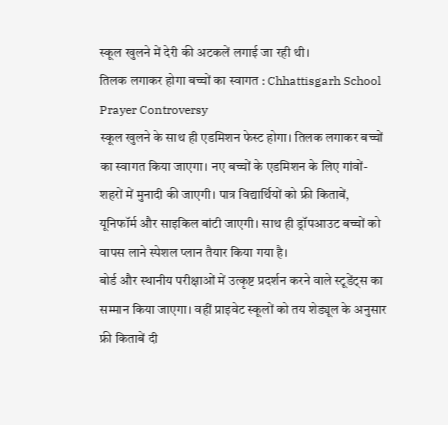स्कूल खुलने में देरी की अटकलें लगाई जा रही थी।
तिलक लगाकर होगा बच्चों का स्वागत : Chhattisgarh School Prayer Controversy
स्कूल खुलने के साथ ही एडमिशन फेस्ट होगा। तिलक लगाकर बच्चों का स्वागत किया जाएगा। नए बच्चों के एडमिशन के लिए गांवों-शहरों में मुनादी की जाएगी। पात्र विद्यार्थियों को फ्री किताबें, यूनिफॉर्म और साइकिल बांटी जाएगी। साथ ही ड्रॉपआउट बच्चों को वापस लाने स्पेशल प्लान तैयार किया गया है।
बोर्ड और स्थानीय परीक्षाओं में उत्कृष्ट प्रदर्शन करने वाले स्टूडेंट्स का सम्मान किया जाएगा। वहीं प्राइवेट स्कूलों को तय शेड्यूल के अनुसार फ्री किताबें दी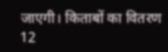जाएगी। किताबों का वितरण 12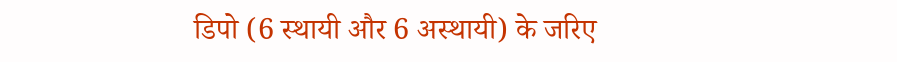डिपो (6 स्थायी और 6 अस्थायी) के जरिए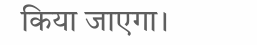किया जाएगा।